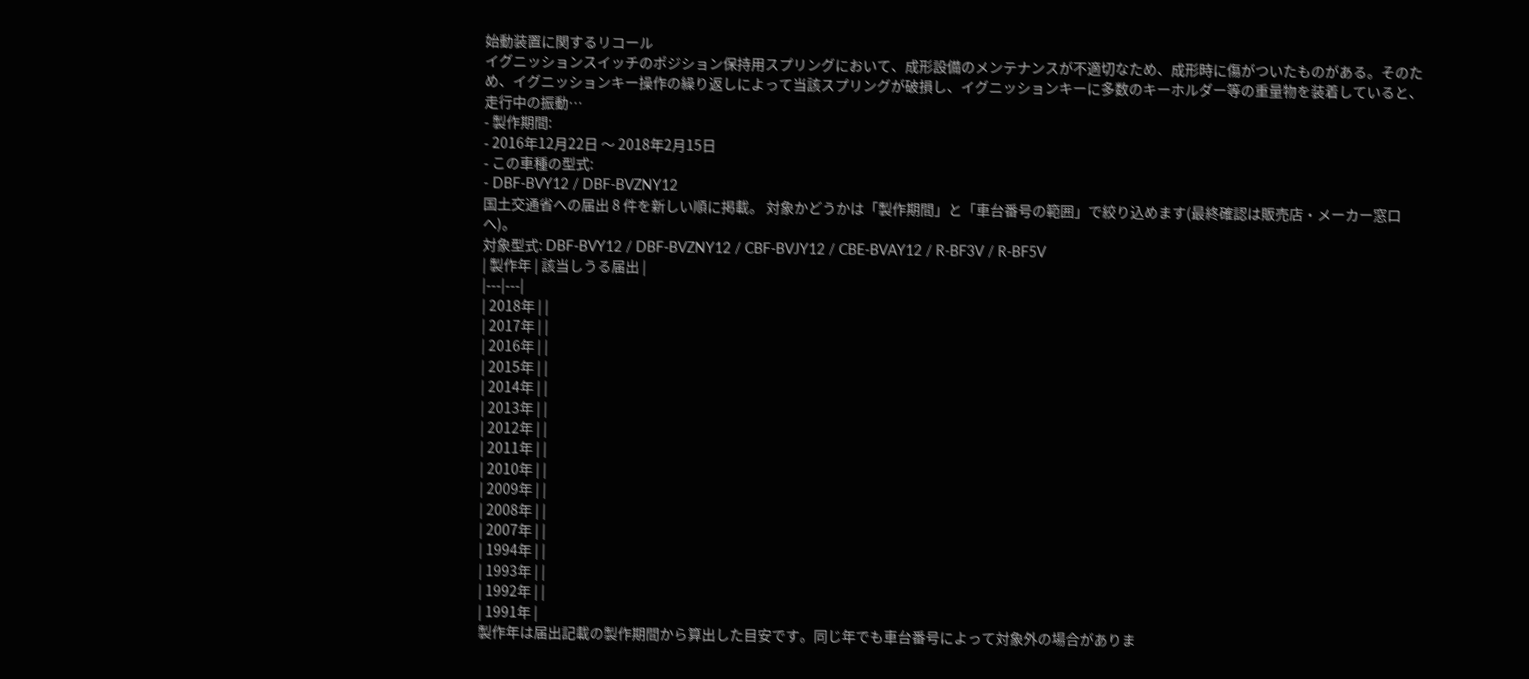始動装置に関するリコール
イグニッションスイッチのポジション保持用スプリングにおいて、成形設備のメンテナンスが不適切なため、成形時に傷がついたものがある。そのため、イグニッションキー操作の繰り返しによって当該スプリングが破損し、イグニッションキーに多数のキーホルダー等の重量物を装着していると、走行中の振動…
- 製作期間:
- 2016年12月22日 〜 2018年2月15日
- この車種の型式:
- DBF-BVY12 / DBF-BVZNY12
国土交通省への届出 8 件を新しい順に掲載。 対象かどうかは「製作期間」と「車台番号の範囲」で絞り込めます(最終確認は販売店・メーカー窓口へ)。
対象型式: DBF-BVY12 / DBF-BVZNY12 / CBF-BVJY12 / CBE-BVAY12 / R-BF3V / R-BF5V
| 製作年 | 該当しうる届出 |
|---|---|
| 2018年 | |
| 2017年 | |
| 2016年 | |
| 2015年 | |
| 2014年 | |
| 2013年 | |
| 2012年 | |
| 2011年 | |
| 2010年 | |
| 2009年 | |
| 2008年 | |
| 2007年 | |
| 1994年 | |
| 1993年 | |
| 1992年 | |
| 1991年 |
製作年は届出記載の製作期間から算出した目安です。同じ年でも車台番号によって対象外の場合がありま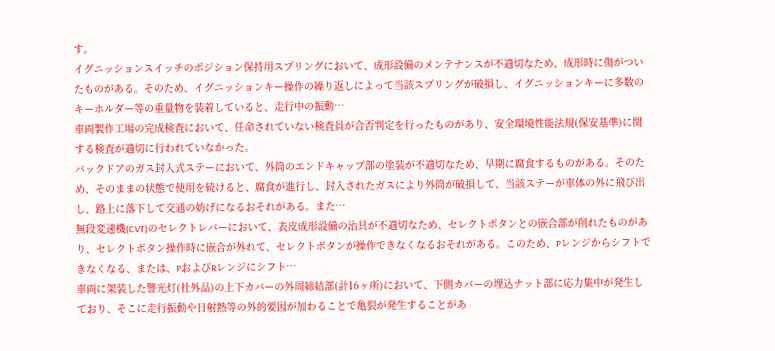す。
イグニッションスイッチのポジション保持用スプリングにおいて、成形設備のメンテナンスが不適切なため、成形時に傷がついたものがある。そのため、イグニッションキー操作の繰り返しによって当該スプリングが破損し、イグニッションキーに多数のキーホルダー等の重量物を装着していると、走行中の振動…
車両製作工場の完成検査において、任命されていない検査員が合否判定を行ったものがあり、安全環境性能法規(保安基準)に関する検査が適切に行われていなかった。
バックドアのガス封入式ステーにおいて、外筒のエンドキャップ部の塗装が不適切なため、早期に腐食するものがある。そのため、そのままの状態で使用を続けると、腐食が進行し、封入されたガスにより外筒が破損して、当該ステーが車体の外に飛び出し、路上に落下して交通の妨げになるおそれがある。また…
無段変速機(CVT)のセレクトレバーにおいて、表皮成形設備の治具が不適切なため、セレクトボタンとの嵌合部が削れたものがあり、セレクトボタン操作時に嵌合が外れて、セレクトボタンが操作できなくなるおそれがある。このため、Pレンジからシフトできなくなる、または、PおよびRレンジにシフト…
車両に架装した警光灯(社外品)の上下カバーの外周締結部(計16ヶ所)において、下側カバーの埋込ナット部に応力集中が発生しており、そこに走行振動や日射熱等の外的要因が加わることで亀裂が発生することがあ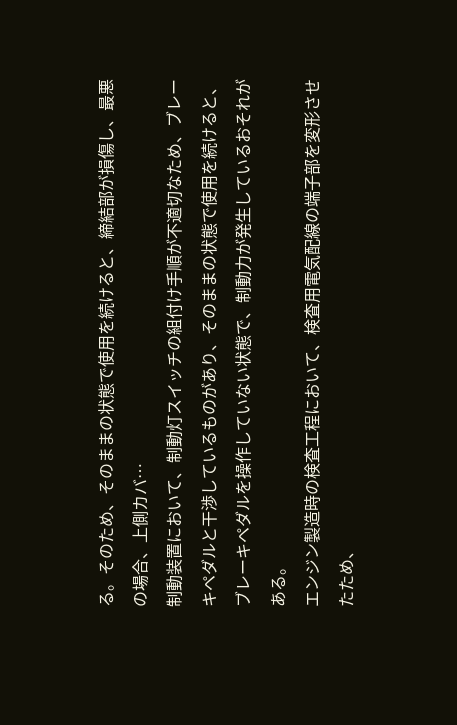る。そのため、そのままの状態で使用を続けると、締結部が損傷し、最悪の場合、上側カバ…
制動装置において、制動灯スイッチの組付け手順が不適切なため、ブレーキペダルと干渉しているものがあり、そのままの状態で使用を続けると、ブレーキペダルを操作していない状態で、制動力が発生しているおそれがある。
エンジン製造時の検査工程において、検査用電気配線の端子部を変形させたため、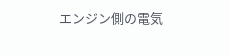エンジン側の電気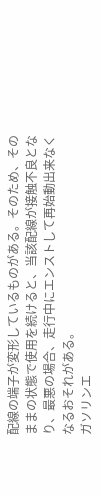配線の端子が変形しているものがある。そのため、そのままの状態で使用を続けると、当該配線が接触不良となり、最悪の場合、走行中にエンストして再始動出来なくなるおそれがある。
ガソリンエ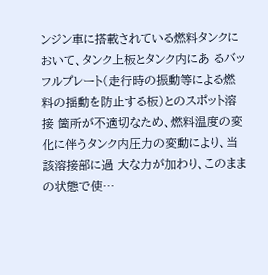ンジン車に搭載されている燃料タンクにおいて、タンク上板とタンク内にあ るバッフルプレート(走行時の振動等による燃料の揺動を防止する板)とのスポット溶接 箇所が不適切なため、燃料温度の変化に伴うタンク内圧力の変動により、当該溶接部に過 大な力が加わり、このままの状態で使…